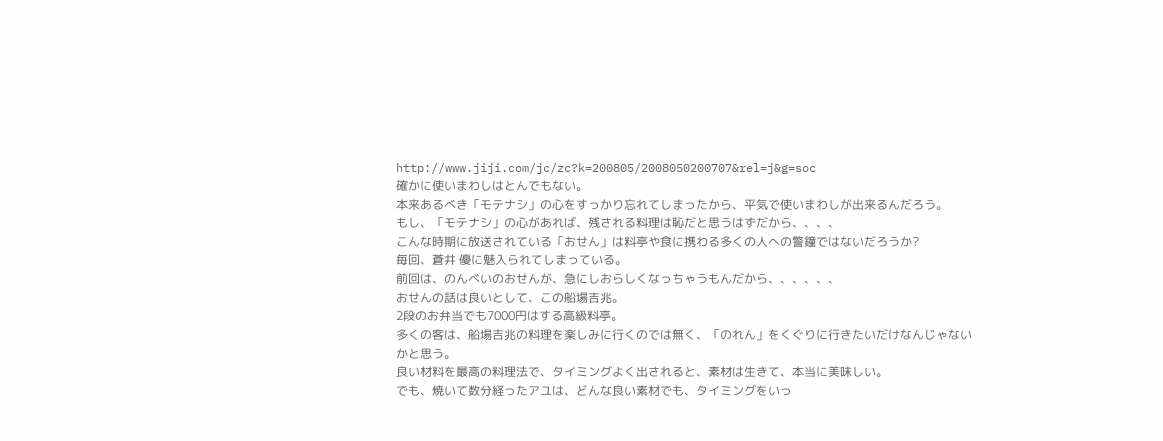http://www.jiji.com/jc/zc?k=200805/2008050200707&rel=j&g=soc
確かに使いまわしはとんでもない。
本来あるべき「モテナシ」の心をすっかり忘れてしまったから、平気で使いまわしが出来るんだろう。
もし、「モテナシ」の心があれば、残される料理は恥だと思うはずだから、、、、
こんな時期に放送されている「おせん」は料亭や食に携わる多くの人への警鐘ではないだろうか?
毎回、蒼井 優に魅入られてしまっている。
前回は、のんべいのおせんが、急にしおらしくなっちゃうもんだから、、、、、、
おせんの話は良いとして、この船場吉兆。
2段のお弁当でも7000円はする高級料亭。
多くの客は、船場吉兆の料理を楽しみに行くのでは無く、「のれん」をくぐりに行きたいだけなんじゃないかと思う。
良い材料を最高の料理法で、タイミングよく出されると、素材は生きて、本当に美味しい。
でも、焼いて数分経ったアユは、どんな良い素材でも、タイミングをいっ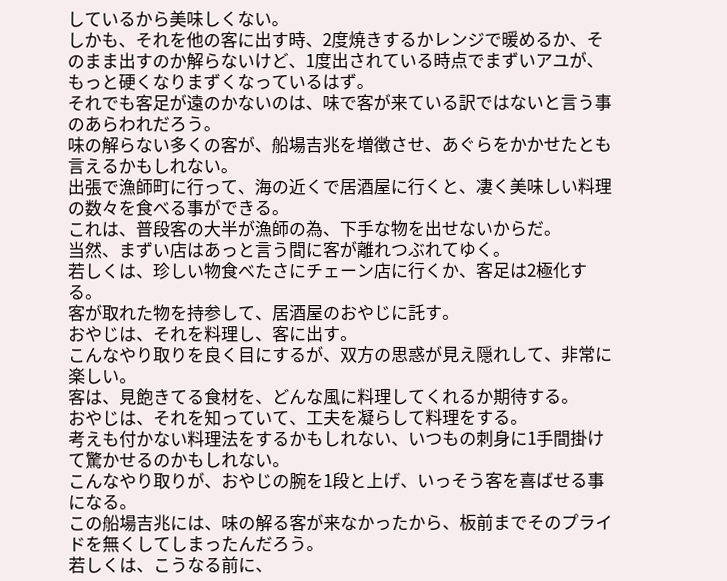しているから美味しくない。
しかも、それを他の客に出す時、2度焼きするかレンジで暖めるか、そのまま出すのか解らないけど、1度出されている時点でまずいアユが、もっと硬くなりまずくなっているはず。
それでも客足が遠のかないのは、味で客が来ている訳ではないと言う事のあらわれだろう。
味の解らない多くの客が、船場吉兆を増徴させ、あぐらをかかせたとも言えるかもしれない。
出張で漁師町に行って、海の近くで居酒屋に行くと、凄く美味しい料理の数々を食べる事ができる。
これは、普段客の大半が漁師の為、下手な物を出せないからだ。
当然、まずい店はあっと言う間に客が離れつぶれてゆく。
若しくは、珍しい物食べたさにチェーン店に行くか、客足は2極化する。
客が取れた物を持参して、居酒屋のおやじに託す。
おやじは、それを料理し、客に出す。
こんなやり取りを良く目にするが、双方の思惑が見え隠れして、非常に楽しい。
客は、見飽きてる食材を、どんな風に料理してくれるか期待する。
おやじは、それを知っていて、工夫を凝らして料理をする。
考えも付かない料理法をするかもしれない、いつもの刺身に1手間掛けて驚かせるのかもしれない。
こんなやり取りが、おやじの腕を1段と上げ、いっそう客を喜ばせる事になる。
この船場吉兆には、味の解る客が来なかったから、板前までそのプライドを無くしてしまったんだろう。
若しくは、こうなる前に、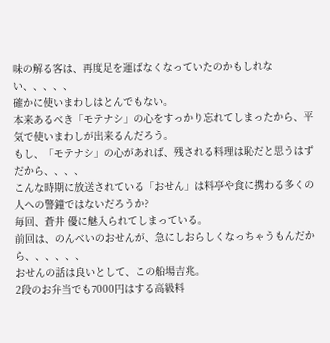味の解る客は、再度足を運ばなくなっていたのかもしれない、、、、、
確かに使いまわしはとんでもない。
本来あるべき「モテナシ」の心をすっかり忘れてしまったから、平気で使いまわしが出来るんだろう。
もし、「モテナシ」の心があれば、残される料理は恥だと思うはずだから、、、、
こんな時期に放送されている「おせん」は料亭や食に携わる多くの人への警鐘ではないだろうか?
毎回、蒼井 優に魅入られてしまっている。
前回は、のんべいのおせんが、急にしおらしくなっちゃうもんだから、、、、、、
おせんの話は良いとして、この船場吉兆。
2段のお弁当でも7000円はする高級料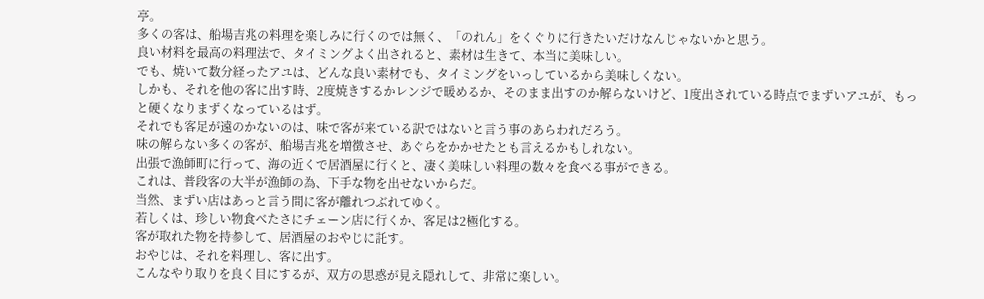亭。
多くの客は、船場吉兆の料理を楽しみに行くのでは無く、「のれん」をくぐりに行きたいだけなんじゃないかと思う。
良い材料を最高の料理法で、タイミングよく出されると、素材は生きて、本当に美味しい。
でも、焼いて数分経ったアユは、どんな良い素材でも、タイミングをいっしているから美味しくない。
しかも、それを他の客に出す時、2度焼きするかレンジで暖めるか、そのまま出すのか解らないけど、1度出されている時点でまずいアユが、もっと硬くなりまずくなっているはず。
それでも客足が遠のかないのは、味で客が来ている訳ではないと言う事のあらわれだろう。
味の解らない多くの客が、船場吉兆を増徴させ、あぐらをかかせたとも言えるかもしれない。
出張で漁師町に行って、海の近くで居酒屋に行くと、凄く美味しい料理の数々を食べる事ができる。
これは、普段客の大半が漁師の為、下手な物を出せないからだ。
当然、まずい店はあっと言う間に客が離れつぶれてゆく。
若しくは、珍しい物食べたさにチェーン店に行くか、客足は2極化する。
客が取れた物を持参して、居酒屋のおやじに託す。
おやじは、それを料理し、客に出す。
こんなやり取りを良く目にするが、双方の思惑が見え隠れして、非常に楽しい。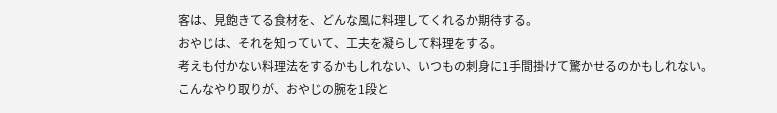客は、見飽きてる食材を、どんな風に料理してくれるか期待する。
おやじは、それを知っていて、工夫を凝らして料理をする。
考えも付かない料理法をするかもしれない、いつもの刺身に1手間掛けて驚かせるのかもしれない。
こんなやり取りが、おやじの腕を1段と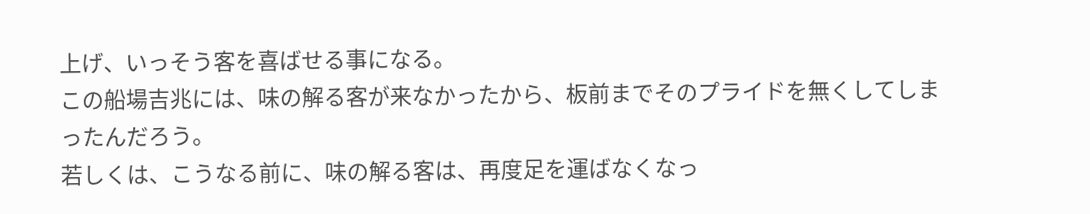上げ、いっそう客を喜ばせる事になる。
この船場吉兆には、味の解る客が来なかったから、板前までそのプライドを無くしてしまったんだろう。
若しくは、こうなる前に、味の解る客は、再度足を運ばなくなっ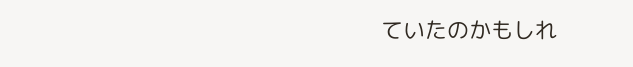ていたのかもしれ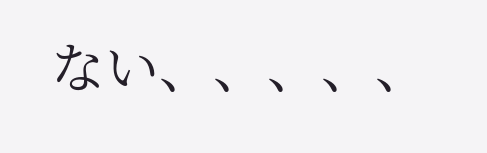ない、、、、、